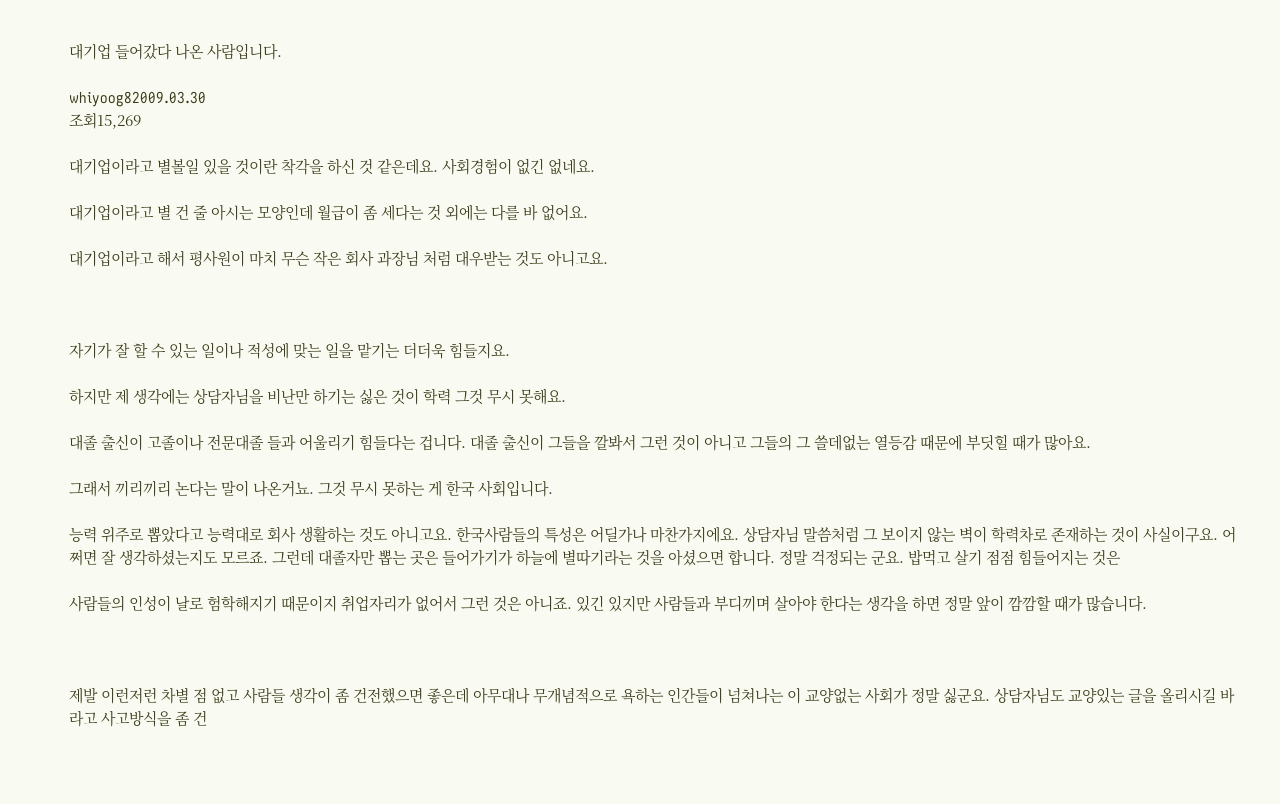대기업 들어갔다 나온 사람입니다.

whiyoog82009.03.30
조회15,269

대기업이라고 별볼일 있을 것이란 착각을 하신 것 같은데요. 사회경험이 없긴 없네요.

대기업이라고 별 건 줄 아시는 모양인데 월급이 좀 세다는 것 외에는 다를 바 없어요.

대기업이라고 해서 평사원이 마치 무슨 작은 회사 과장님 처럼 대우받는 것도 아니고요.



자기가 잘 할 수 있는 일이나 적성에 맞는 일을 맡기는 더더욱 힘들지요.

하지만 제 생각에는 상담자님을 비난만 하기는 싫은 것이 학력 그것 무시 못해요.

대졸 출신이 고졸이나 전문대졸 들과 어울리기 힘들다는 겁니다. 대졸 출신이 그들을 깔봐서 그런 것이 아니고 그들의 그 쓸데없는 열등감 때문에 부딧힐 때가 많아요.

그래서 끼리끼리 논다는 말이 나온거뇨. 그것 무시 못하는 게 한국 사회입니다.

능력 위주로 뽑았다고 능력대로 회사 생활하는 것도 아니고요. 한국사람들의 특성은 어딜가나 마찬가지에요. 상담자님 말씀처럼 그 보이지 않는 벽이 학력차로 존재하는 것이 사실이구요. 어쩌면 잘 생각하셨는지도 모르죠. 그런데 대졸자만 뽑는 곳은 들어가기가 하늘에 별따기라는 것을 아셨으면 합니다. 정말 걱정되는 군요. 밥먹고 살기 점점 힘들어지는 것은

사람들의 인성이 날로 험학해지기 때문이지 취업자리가 없어서 그런 것은 아니죠. 있긴 있지만 사람들과 부디끼며 살아야 한다는 생각을 하면 정말 앞이 깜깜할 때가 많습니다.



제발 이런저런 차별 점 없고 사람들 생각이 좀 건전했으면 좋은데 아무대나 무개념적으로 욕하는 인간들이 넘쳐나는 이 교양없는 사회가 정말 싫군요. 상담자님도 교양있는 글을 올리시길 바라고 사고방식을 좀 건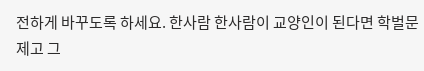전하게 바꾸도록 하세요. 한사람 한사람이 교양인이 된다면 학벌문제고 그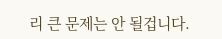리 큰 문제는 안 될겁니다.